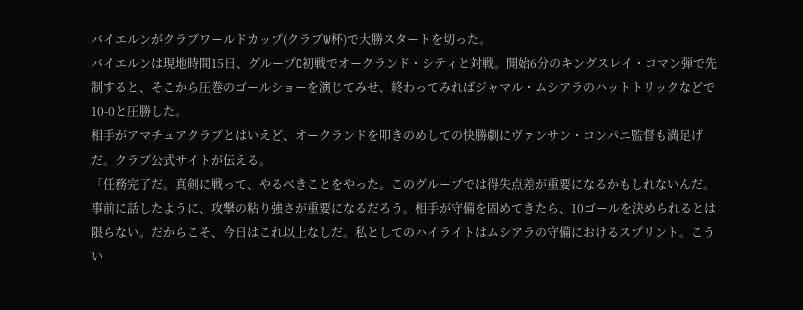バイエルンがクラブワールドカップ(クラブW杯)で大勝スタートを切った。
バイエルンは現地時間15日、グループC初戦でオークランド・シティと対戦。開始6分のキングスレイ・コマン弾で先制すると、そこから圧巻のゴールショーを演じてみせ、終わってみればジャマル・ムシアラのハットトリックなどで10-0と圧勝した。
相手がアマチュアクラブとはいえど、オークランドを叩きのめしての快勝劇にヴァンサン・コンパニ監督も満足げだ。クラブ公式サイトが伝える。
「任務完了だ。真剣に戦って、やるべきことをやった。このグループでは得失点差が重要になるかもしれないんだ。事前に話したように、攻撃の粘り強さが重要になるだろう。相手が守備を固めてきたら、10ゴールを決められるとは限らない。だからこそ、今日はこれ以上なしだ。私としてのハイライトはムシアラの守備におけるスプリント。こうい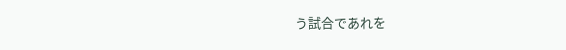う試合であれを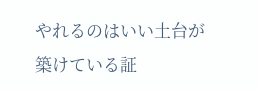やれるのはいい土台が築けている証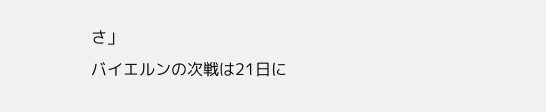さ」
バイエルンの次戦は21日に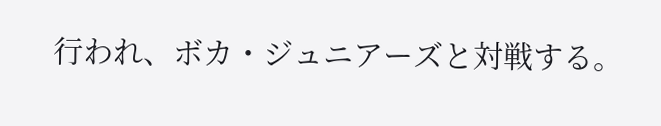行われ、ボカ・ジュニアーズと対戦する。